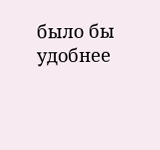было бы удобнее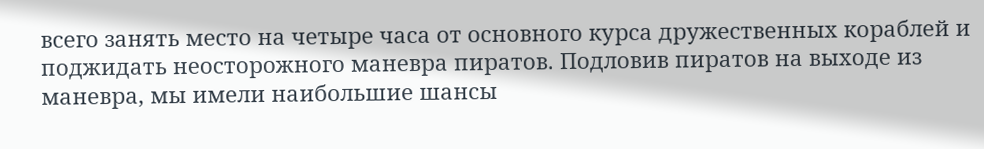всего занять место на четыре часа от основного курса дружественных кораблей и поджидать неосторожного маневра пиратов. Подловив пиратов на выходе из маневра, мы имели наибольшие шансы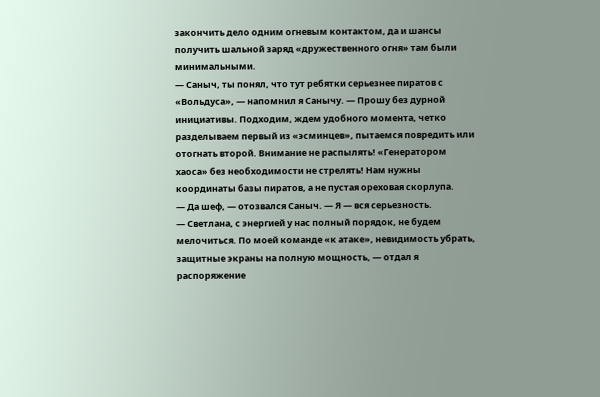закончить дело одним огневым контактом, да и шансы получить шальной заряд «дружественного огня» там были минимальными.
— Саныч, ты понял, что тут ребятки серьезнее пиратов с «Вольдуса», — напомнил я Санычу. — Прошу без дурной инициативы. Подходим, ждем удобного момента, четко разделываем первый из «эсминцев», пытаемся повредить или отогнать второй. Внимание не распылять! «Генератором хаоса» без необходимости не стрелять! Нам нужны координаты базы пиратов, а не пустая ореховая скорлупа.
— Да шеф, — отозвался Саныч. — Я — вся серьезность.
— Светлана, с энергией у нас полный порядок, не будем мелочиться. По моей команде «к атаке», невидимость убрать, защитные экраны на полную мощность, — отдал я распоряжение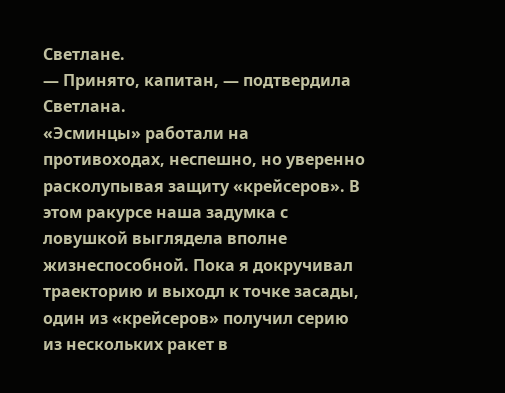Светлане.
— Принято, капитан, — подтвердила Светлана.
«Эсминцы» работали на противоходах, неспешно, но уверенно расколупывая защиту «крейсеров». В этом ракурсе наша задумка с ловушкой выглядела вполне жизнеспособной. Пока я докручивал траекторию и выходл к точке засады, один из «крейсеров» получил серию из нескольких ракет в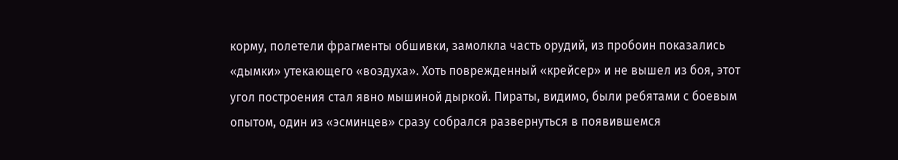корму, полетели фрагменты обшивки, замолкла часть орудий, из пробоин показались «дымки» утекающего «воздуха». Хоть поврежденный «крейсер» и не вышел из боя, этот угол построения стал явно мышиной дыркой. Пираты, видимо, были ребятами с боевым опытом, один из «эсминцев» сразу собрался развернуться в появившемся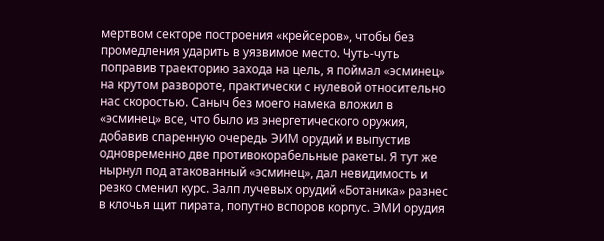мертвом секторе построения «крейсеров», чтобы без промедления ударить в уязвимое место. Чуть-чуть поправив траекторию захода на цель, я поймал «эсминец» на крутом развороте, практически с нулевой относительно нас скоростью. Саныч без моего намека вложил в «эсминец» все, что было из энергетического оружия, добавив спаренную очередь ЭИМ орудий и выпустив одновременно две противокорабельные ракеты. Я тут же нырнул под атакованный «эсминец», дал невидимость и резко сменил курс. Залп лучевых орудий «Ботаника» разнес в клочья щит пирата, попутно вспоров корпус. ЭМИ орудия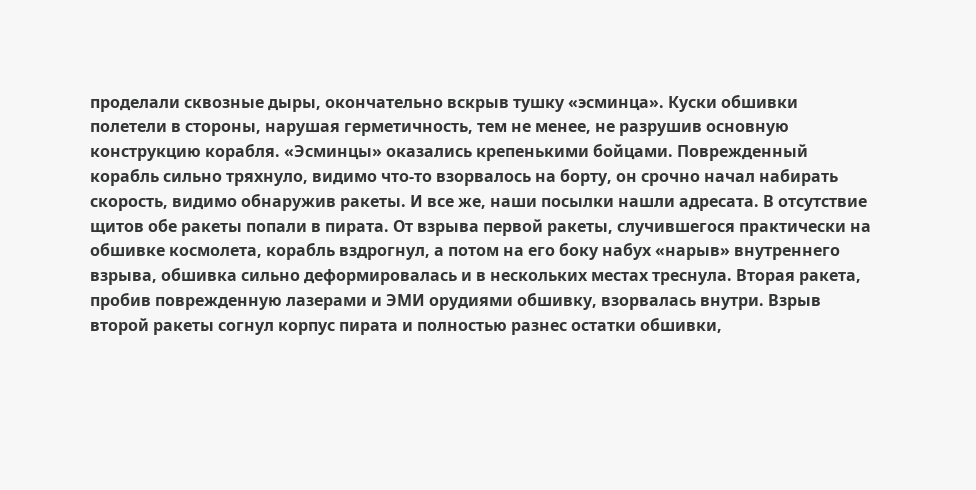проделали сквозные дыры, окончательно вскрыв тушку «эсминца». Куски обшивки полетели в стороны, нарушая герметичность, тем не менее, не разрушив основную конструкцию корабля. «Эсминцы» оказались крепенькими бойцами. Поврежденный корабль сильно тряхнуло, видимо что-то взорвалось на борту, он срочно начал набирать скорость, видимо обнаружив ракеты. И все же, наши посылки нашли адресата. В отсутствие щитов обе ракеты попали в пирата. От взрыва первой ракеты, случившегося практически на обшивке космолета, корабль вздрогнул, а потом на его боку набух «нарыв» внутреннего взрыва, обшивка сильно деформировалась и в нескольких местах треснула. Вторая ракета, пробив поврежденную лазерами и ЭМИ орудиями обшивку, взорвалась внутри. Взрыв второй ракеты согнул корпус пирата и полностью разнес остатки обшивки,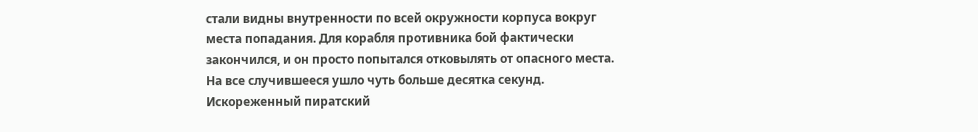стали видны внутренности по всей окружности корпуса вокруг места попадания. Для корабля противника бой фактически закончился, и он просто попытался отковылять от опасного места. На все случившееся ушло чуть больше десятка секунд. Искореженный пиратский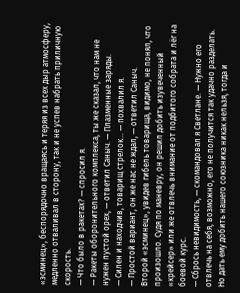«эсминец», беспорядочно вращаясь и теряя из всех дыр атмосферу, медленно отваливал в сторону, так и не успев набрать приличную скорость.
— Что было в ракетах? — спросил я.
— Ракеты оборонительного комплекса, ты же сказал, что нам не нужен пустой орех, — ответил Саныч. — Плазменные заряды.
— Силен и находчив, товарищ стрелок… — похвалил я.
— Простой вариант, он же нас не ждал, — ответил Саныч.
Второй «эсминец», увидев гибель товарища, видимо, не понял, что произошло. Судя по маневру, он решил добить изувеченный «крейсер» или же отвлечь внимание от подбитого собрата и лёг на боевой курс.
— Сбрось невидимость, — скомандовал я Светлане. — Нужно его отвлечь на себя, возможно, его не получится так удачно разделать. Но дать ему добить нашего союзника никак нельзя, тогда и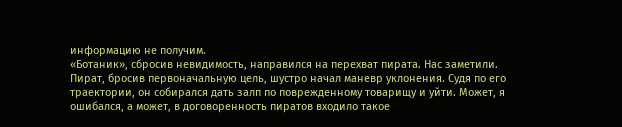информацию не получим.
«Ботаник», сбросив невидимость, направился на перехват пирата. Нас заметили. Пират, бросив первоначальную цель, шустро начал маневр уклонения. Судя по его траектории, он собирался дать залп по поврежденному товарищу и уйти. Может, я ошибался, а может, в договоренность пиратов входило такое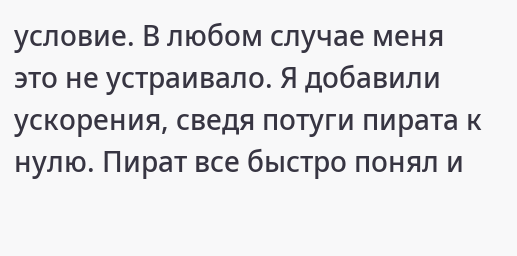условие. В любом случае меня это не устраивало. Я добавили ускорения, сведя потуги пирата к нулю. Пират все быстро понял и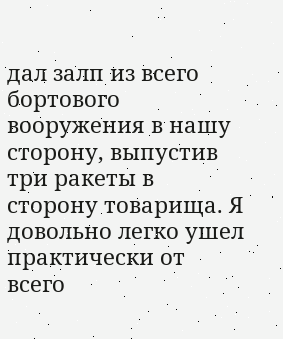дал залп из всего бортового вооружения в нашу сторону, выпустив три ракеты в сторону товарища. Я довольно легко ушел практически от всего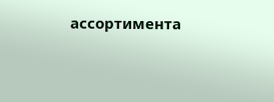ассортимента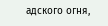адского огня,